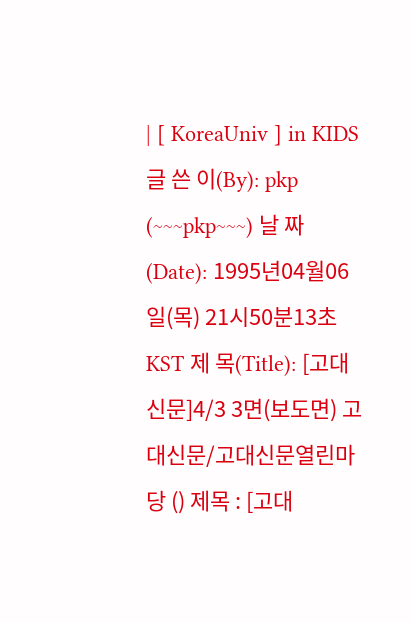| [ KoreaUniv ] in KIDS 글 쓴 이(By): pkp (~~~pkp~~~) 날 짜 (Date): 1995년04월06일(목) 21시50분13초 KST 제 목(Title): [고대신문]4/3 3면(보도면) 고대신문/고대신문열린마당 () 제목 : [고대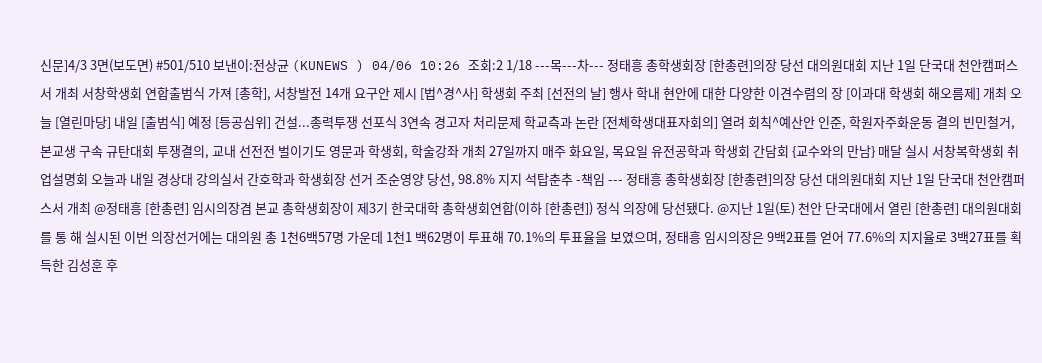신문]4/3 3면(보도면) #501/510 보낸이:전상균 (KUNEWS ) 04/06 10:26 조회:2 1/18 ---목---차--- 정태흥 총학생회장 [한총련]의장 당선 대의원대회 지난 1일 단국대 천안캠퍼스서 개최 서창학생회 연합출범식 가져 [총학], 서창발전 14개 요구안 제시 [법^경^사] 학생회 주최 [선전의 날] 행사 학내 현안에 대한 다양한 이견수렴의 장 [이과대 학생회 해오름제] 개최 오늘 [열린마당] 내일 [출범식] 예정 [등공심위] 건설...총력투쟁 선포식 3연속 경고자 처리문제 학교측과 논란 [전체학생대표자회의] 열려 회칙^예산안 인준, 학원자주화운동 결의 빈민철거, 본교생 구속 규탄대회 투쟁결의, 교내 선전전 벌이기도 영문과 학생회, 학술강좌 개최 27일까지 매주 화요일, 목요일 유전공학과 학생회 간담회 {교수와의 만남} 매달 실시 서창복학생회 취업설명회 오늘과 내일 경상대 강의실서 간호학과 학생회장 선거 조순영양 당선, 98.8% 지지 석탑춘추 -책임 --- 정태흥 총학생회장 [한총련]의장 당선 대의원대회 지난 1일 단국대 천안캠퍼스서 개최 @정태흥 [한총련] 임시의장겸 본교 총학생회장이 제3기 한국대학 총학생회연합(이하 [한총련]) 정식 의장에 당선됐다. @지난 1일(토) 천안 단국대에서 열린 [한총련] 대의원대회를 통 해 실시된 이번 의장선거에는 대의원 총 1천6백57명 가운데 1천1 백62명이 투표해 70.1%의 투표율을 보였으며, 정태흥 임시의장은 9백2표를 얻어 77.6%의 지지율로 3백27표를 획득한 김성훈 후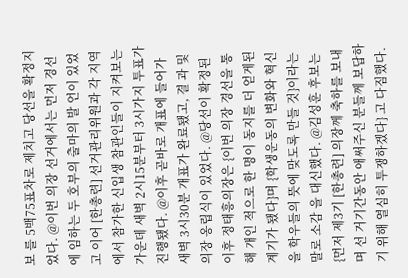보 를 5백75표차로 제치고 당선을 확정지었다. @이번 의장 선거에서는 먼저 경선에 임하는 두 호부의 출마의 발 언이 있었고 이어 [한총련] 선거관리위원과 각 지역에서 참가한 신입생 참관인들이 지켜보는 가운데 새벽 2시15분부터 3시가지 투표가 진행됐다. @이후 곧바로 개표에 들어가 새벽 3시30분 개표가 완료됐고, 결 과 및 의장 옹립식이 있었다. @당선이 확정된 이후 정태흥의장은 {이번 의장 경선을 통해 개인 적으로 한 명이 동지를 더 얻게된 계기가 됐다}며 {학생운동의 변화와 혁신을 학우들의 뜻에 맞도록 만들 것}이라는 말로 소감 을 대신했다. @김성훈 후보는 {먼저 제3기 [한총련] 의장께 축하를 보내며 선 거기간동안 애써주신 분들께 보답하기 위해 열심히 투쟁하겠다} 고 다짐했다.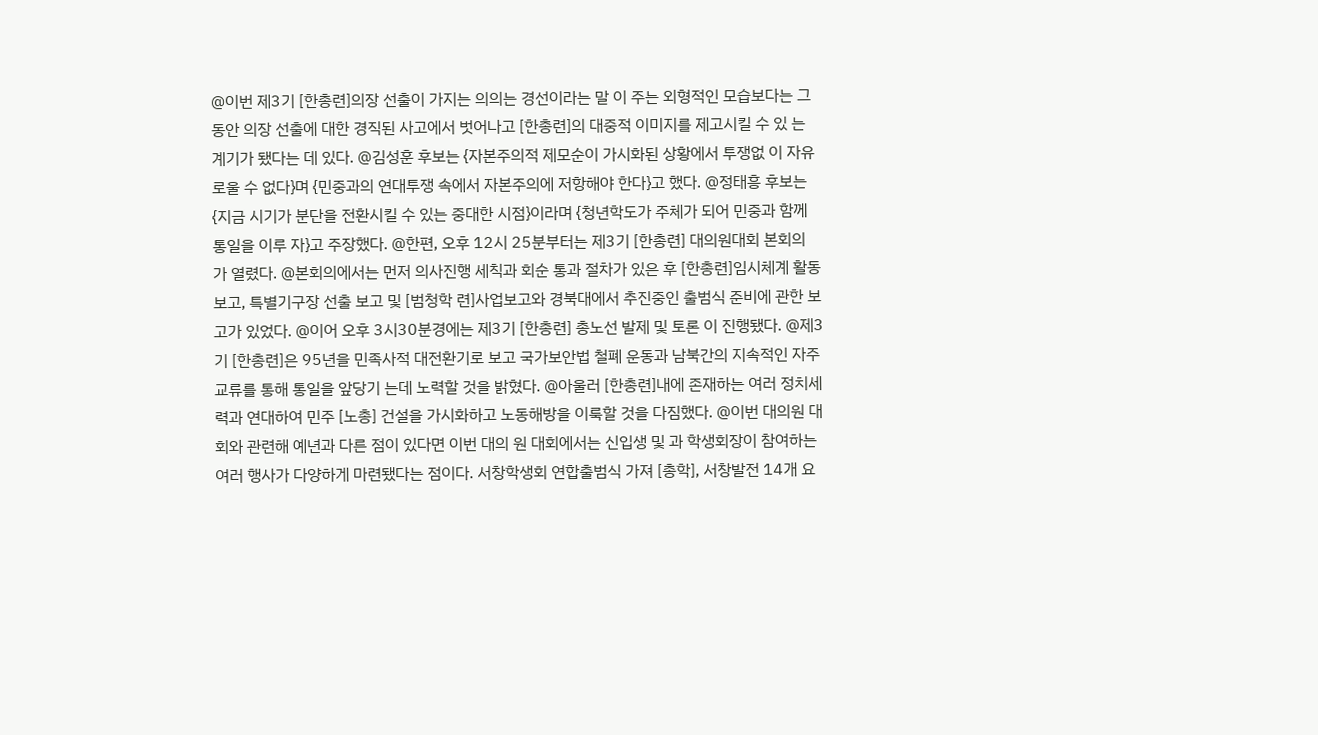@이번 제3기 [한총련]의장 선출이 가지는 의의는 경선이라는 말 이 주는 외형적인 모습보다는 그동안 의장 선출에 대한 경직된 사고에서 벗어나고 [한총련]의 대중적 이미지를 제고시킬 수 있 는 계기가 됐다는 데 있다. @김성훈 후보는 {자본주의적 제모순이 가시화된 상황에서 투쟁없 이 자유로울 수 없다}며 {민중과의 연대투쟁 속에서 자본주의에 저항해야 한다}고 했다. @정태흥 후보는 {지금 시기가 분단을 전환시킬 수 있는 중대한 시점}이라며 {청년학도가 주체가 되어 민중과 함께 통일을 이루 자}고 주장했다. @한편, 오후 12시 25분부터는 제3기 [한총련] 대의원대회 본회의 가 열렸다. @본회의에서는 먼저 의사진행 세칙과 회순 통과 절차가 있은 후 [한총련]임시체계 활동보고, 특별기구장 선출 보고 및 [범청학 련]사업보고와 경북대에서 추진중인 출범식 준비에 관한 보고가 있었다. @이어 오후 3시30분경에는 제3기 [한총련] 총노선 발제 및 토론 이 진행됐다. @제3기 [한총련]은 95년을 민족사적 대전환기로 보고 국가보안법 철폐 운동과 남북간의 지속적인 자주교류를 통해 통일을 앞당기 는데 노력할 것을 밝혔다. @아울러 [한총련]내에 존재하는 여러 정치세력과 연대하여 민주 [노총] 건설을 가시화하고 노동해방을 이룩할 것을 다짐했다. @이번 대의원 대회와 관련해 예년과 다른 점이 있다면 이번 대의 원 대회에서는 신입생 및 과 학생회장이 참여하는 여러 행사가 다양하게 마련됐다는 점이다. 서창학생회 연합출범식 가져 [총학], 서창발전 14개 요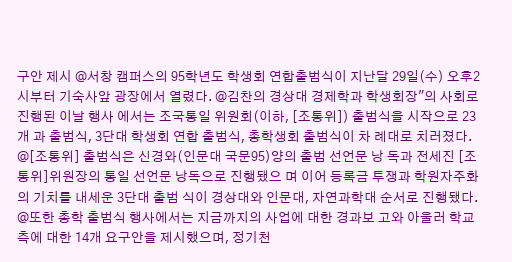구안 제시 @서창 캠퍼스의 95학년도 학생회 연합출범식이 지난달 29일(수) 오후2시부터 기숙사앞 광장에서 열렸다. @김찬의 경상대 경제학과 학생회장"의 사회로 진행된 이날 행사 에서는 조국통일 위원회(이하, [조통위]) 출범식을 시작으로 23 개 과 출범식, 3단대 학생회 연합 출범식, 총학생회 출범식이 차 례대로 치러졌다. @[조통위] 출범식은 신경와(인문대 국문95)양의 출범 선언문 낭 독과 전세진 [조통위]위원장의 통일 선언문 낭독으로 진행됐으 며 이어 등록금 투쟁과 학원자주화의 기치를 내세운 3단대 출범 식이 경상대와 인문대, 자연과학대 순서로 진행됐다. @또한 총학 출범식 행사에서는 지금까지의 사업에 대한 경과보 고와 아울러 학교측에 대한 14개 요구안을 제시했으며, 정기천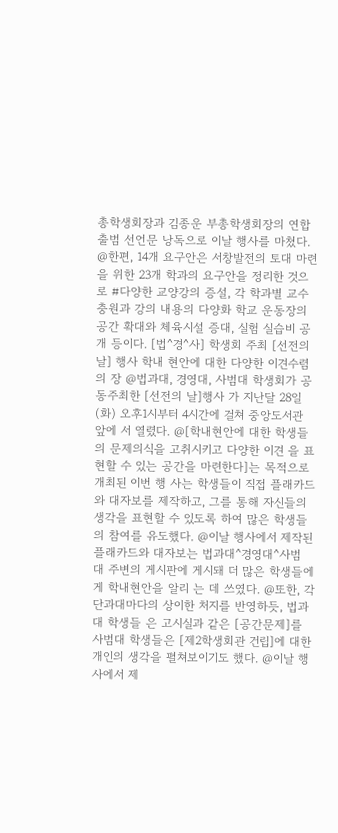총학생회장과 김종운 부총학생회장의 연합 출범 선언문 낭독으로 이날 행사를 마쳤다. @한편, 14개 요구안은 서창발전의 토대 마련을 위한 23개 학과의 요구안을 정리한 것으로 #다양한 교양강의 증설, 각 학과별 교수 충원과 강의 내용의 다양화 학교 운동장의 공간 확대와 체육시설 증대, 실험 실습비 공개 등이다. [법^경^사] 학생회 주최 [선전의 날] 행사 학내 현안에 대한 다양한 이견수렴의 장 @법과대, 경영대, 사범대 학생회가 공동주최한 [선전의 날]행사 가 지난달 28일(화) 오후1시부터 4시간에 걸쳐 중앙도서관 앞에 서 열렸다. @[학내현안에 대한 학생들의 문제의식을 고취시키고 다양한 이견 을 표현할 수 있는 공간을 마련한다]는 목적으로 개최된 이번 행 사는 학생들이 직접 플래카드와 대자보를 제작하고, 그를 통해 자신들의 생각을 표현할 수 있도록 하여 많은 학생들의 참여를 유도했다. @이날 행사에서 제작된 플래카드와 대자보는 법과대^경영대^사범 대 주변의 게시판에 게시돼 더 많은 학생들에게 학내현안을 알리 는 데 쓰였다. @또한, 각 단과대마다의 상이한 처지를 반영하듯, 법과대 학생들 은 고시실과 같은 [공간문제]를 사범대 학생들은 [제2학생회관 건립]에 대한 개인의 생각을 펼쳐보이기도 했다. @이날 행사에서 제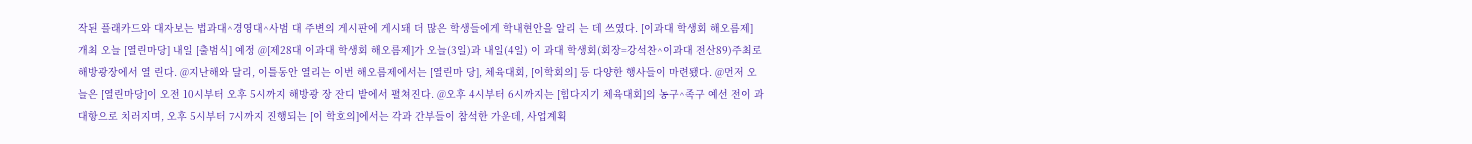작된 플래카드와 대자보는 법과대^경영대^사범 대 주변의 게시판에 게시돼 더 많은 학생들에게 학내현안을 알리 는 데 쓰였다. [이과대 학생회 해오름제] 개최 오늘 [열린마당] 내일 [출범식] 예정 @[제28대 이과대 학생회 해오름제]가 오늘(3일)과 내일(4일) 이 과대 학생회(회장=강석찬^이과대 전산89)주최로 해방광장에서 열 린다. @지난해와 달리, 이틀동안 열리는 이번 해오름제에서는 [열린마 당], 체육대회, [이학회의] 등 다양한 행사들이 마련됐다. @먼저 오늘은 [열린마당]이 오전 10시부터 오후 5시까지 해방광 장 잔디 밭에서 펼쳐진다. @오후 4시부터 6시까지는 [힘다지기 체육대회]의 농구^족구 예선 전이 과대항으로 치러지며, 오후 5시부터 7시까지 진행되는 [이 학호의]에서는 각과 간부들이 참석한 가운데, 사업계획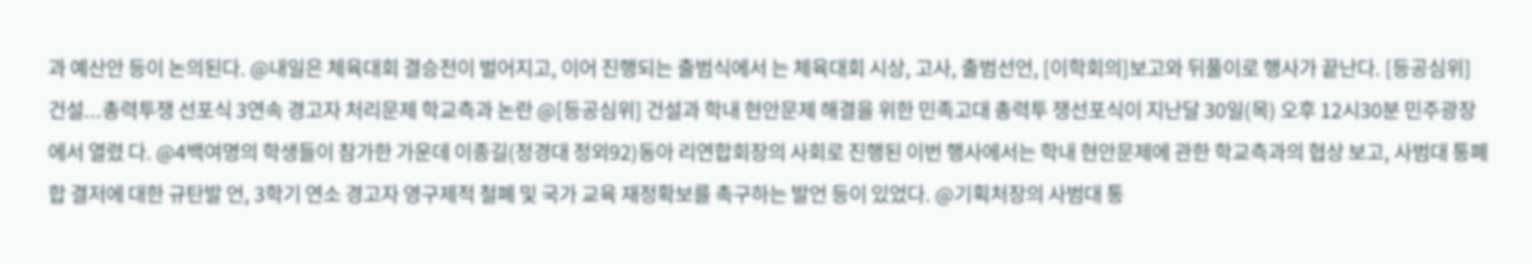과 예산안 등이 논의된다. @내일은 체육대회 결승전이 벌어지고, 이어 진행되는 출범식에서 는 체육대회 시상, 고사, 출범선언, [이학회의]보고와 뒤풀이로 행사가 끝난다. [등공심위] 건설...총력투쟁 선포식 3연속 경고자 처리문제 학교측과 논란 @[등공심위] 건설과 학내 현안문제 해결을 위한 민족고대 총력투 쟁선포식이 지난달 30일(목) 오후 12시30분 민주광장에서 열렸 다. @4백여명의 학생들이 참가한 가운데 이종길(정경대 정외92)동아 리연합회장의 사회로 진행된 이번 행사에서는 학내 현안문제에 관한 학교측과의 협상 보고, 사범대 통폐합 결저에 대한 규탄발 언, 3학기 연소 경고자 영구제적 철폐 및 국가 교육 재정확보를 촉구하는 발언 등이 있었다. @기획처장의 사범대 통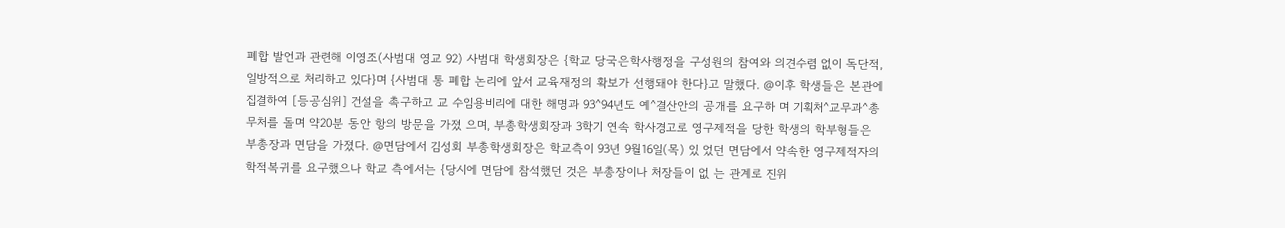폐합 발언과 관련해 이영조(사범대 영교 92) 사범대 학생회장은 {학교 당국은학사행정을 구성원의 참여와 의견수렴 없이 독단적, 일방적으로 처리하고 있다}며 {사범대 통 폐합 논리에 앞서 교육재정의 확보가 선행돼야 한다}고 말했다. @이후 학생들은 본관에 집결하여 [등공심위] 건설을 촉구하고 교 수임용비리에 대한 해명과 93^94년도 예^결산안의 공개를 요구하 며 기획처^교무과^총무처를 돌며 약20분 동안 항의 방문을 가졌 으며, 부총학생회장과 3학기 연속 학사경고로 영구제적을 당한 학생의 학부형들은 부총장과 면담을 가졌다. @면담에서 김성회 부총학생회장은 학교측이 93년 9월16일(목) 있 었던 면담에서 약속한 영구제적자의 학적복귀를 요구했으나 학교 측에서는 {당시에 면담에 참석했던 것은 부총장이나 처장들이 없 는 관계로 진위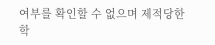여부를 확인할 수 없으며 제적당한 학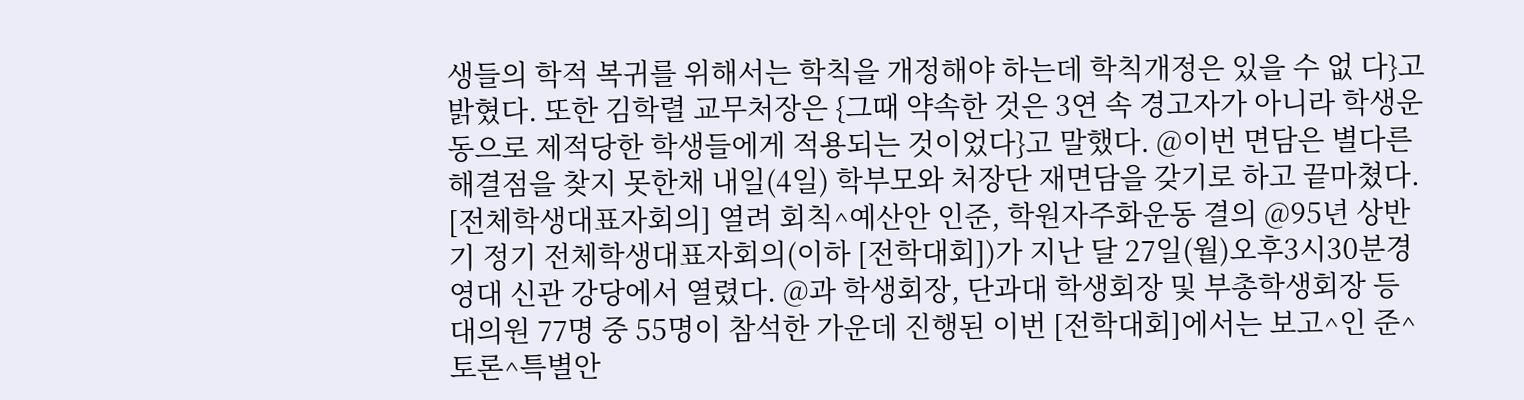생들의 학적 복귀를 위해서는 학칙을 개정해야 하는데 학칙개정은 있을 수 없 다}고 밝혔다. 또한 김학렬 교무처장은 {그때 약속한 것은 3연 속 경고자가 아니라 학생운동으로 제적당한 학생들에게 적용되는 것이었다}고 말했다. @이번 면담은 별다른 해결점을 찾지 못한채 내일(4일) 학부모와 처장단 재면담을 갖기로 하고 끝마쳤다. [전체학생대표자회의] 열려 회칙^예산안 인준, 학원자주화운동 결의 @95년 상반기 정기 전체학생대표자회의(이하 [전학대회])가 지난 달 27일(월)오후3시30분경영대 신관 강당에서 열렸다. @과 학생회장, 단과대 학생회장 및 부총학생회장 등 대의원 77명 중 55명이 참석한 가운데 진행된 이번 [전학대회]에서는 보고^인 준^토론^특별안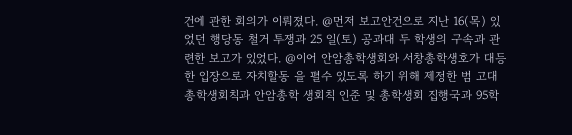건에 관한 회의가 이뤄졌다. @먼저 보고안건으로 지난 16(목) 있었던 행당동 철거 투쟁과 25 일(토) 공과대 두 학생의 구속과 관련한 보고가 있었다. @이어 안암총학생회와 서창총학생호가 대등한 입장으로 자치할동 을 펼수 있도록 하기 위해 제정한 범 고대총학생회칙과 안암총학 생회칙 인준 및 총학생회 집행국과 95학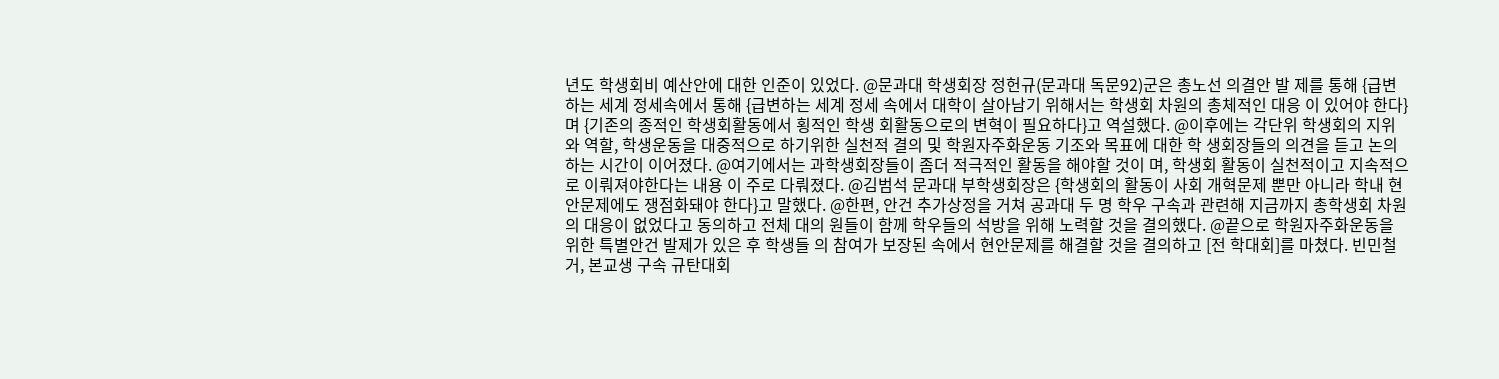년도 학생회비 예산안에 대한 인준이 있었다. @문과대 학생회장 정헌규(문과대 독문92)군은 총노선 의결안 발 제를 통해 {급변하는 세계 정세속에서 통해 {급변하는 세계 정세 속에서 대학이 살아남기 위해서는 학생회 차원의 총체적인 대응 이 있어야 한다}며 {기존의 종적인 학생회활동에서 횡적인 학생 회활동으로의 변혁이 필요하다}고 역설했다. @이후에는 각단위 학생회의 지위와 역할, 학생운동을 대중적으로 하기위한 실천적 결의 및 학원자주화운동 기조와 목표에 대한 학 생회장들의 의견을 듣고 논의하는 시간이 이어졌다. @여기에서는 과학생회장들이 좀더 적극적인 활동을 해야할 것이 며, 학생회 활동이 실천적이고 지속적으로 이뤄져야한다는 내용 이 주로 다뤄졌다. @김범석 문과대 부학생회장은 {학생회의 활동이 사회 개혁문제 뿐만 아니라 학내 현안문제에도 쟁점화돼야 한다}고 말했다. @한편, 안건 추가상정을 거쳐 공과대 두 명 학우 구속과 관련해 지금까지 총학생회 차원의 대응이 없었다고 동의하고 전체 대의 원들이 함께 학우들의 석방을 위해 노력할 것을 결의했다. @끝으로 학원자주화운동을 위한 특별안건 발제가 있은 후 학생들 의 참여가 보장된 속에서 현안문제를 해결할 것을 결의하고 [전 학대회]를 마쳤다. 빈민철거, 본교생 구속 규탄대회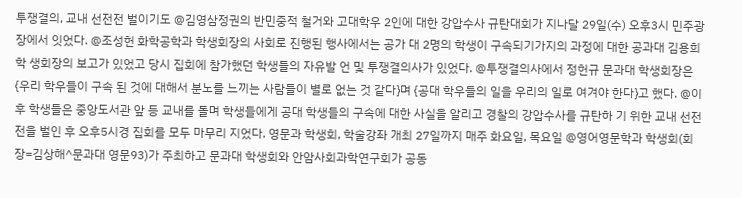투쟁결의, 교내 선전전 벌이기도 @김영삼정권의 반민중적 철거와 고대학우 2인에 대한 강압수사 규탄대회가 지나달 29일(수) 오후3시 민주광장에서 잇었다. @조성헌 화학공학과 학생회장의 사회로 진행된 행사에서는 공가 대 2명의 학생이 구속되기가지의 과정에 대한 공과대 김용희 학 생회장의 보고가 있었고 당시 집회에 참가했던 학생들의 자유발 언 및 투쟁결의사가 있었다. @투쟁결의사에서 정헌규 문과대 학생회장은 {우리 학우들이 구속 된 것에 대해서 분노를 느끼는 사람들이 별로 없는 것 같다}며 {공대 학우들의 일을 우리의 일로 여겨야 한다}고 했다. @이후 학생들은 중앙도서관 앞 등 교내를 돌며 학생들에게 공대 학생들의 구속에 대한 사실을 알리고 경찰의 강압수사를 규탄하 기 위한 교내 선전전을 벌인 후 오후5시경 집회를 모두 마무리 지었다. 영문과 학생회, 학술강좌 개최 27일까지 매주 화요일, 목요일 @영어영문학과 학생회(회장=김상해^문과대 영문93)가 주최하고 문과대 학생회와 안암사회과학연구회가 공동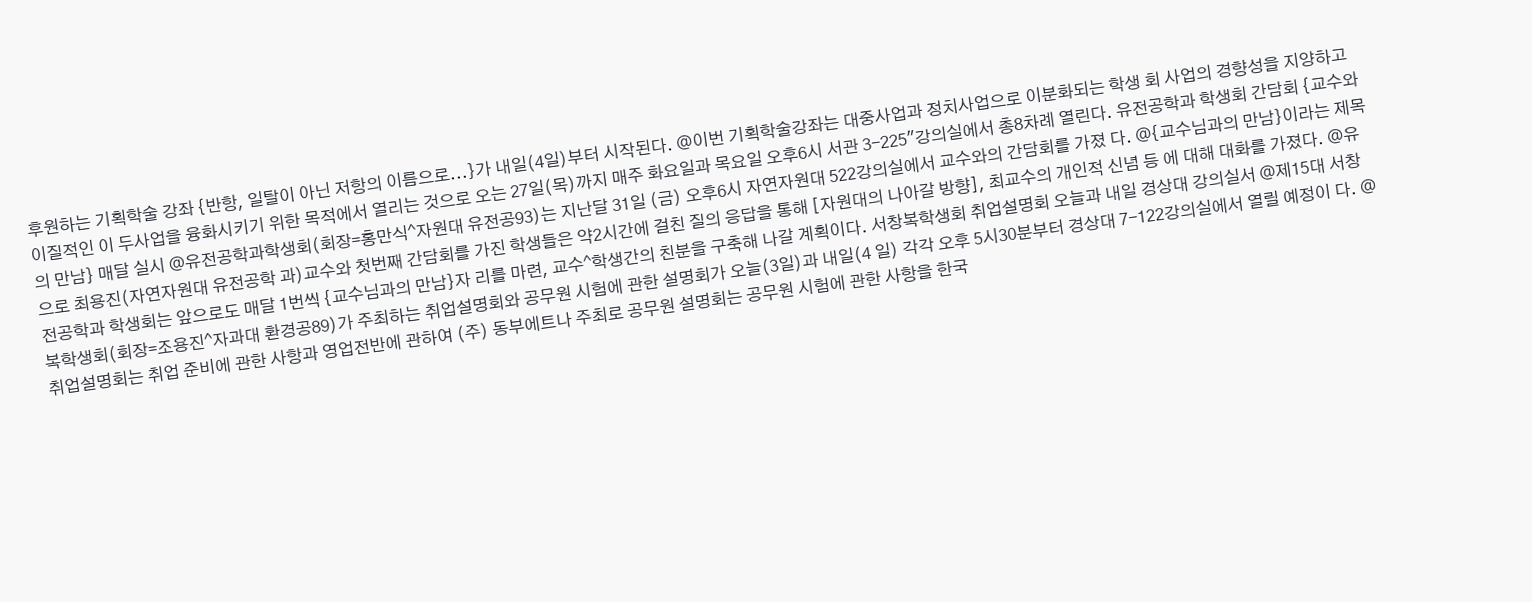후원하는 기획학술 강좌 {반항, 일탈이 아닌 저항의 이름으로...}가 내일(4일)부터 시작된다. @이번 기획학술강좌는 대중사업과 정치사업으로 이분화되는 학생 회 사업의 경향성을 지양하고 이질적인 이 두사업을 융화시키기 위한 목적에서 열리는 것으로 오는 27일(목)까지 매주 화요일과 목요일 오후6시 서관 3-225"강의실에서 총8차례 열린다. 유전공학과 학생회 간담회 {교수와의 만남} 매달 실시 @유전공학과학생회(회장=홍만식^자원대 유전공93)는 지난달 31일 (금) 오후6시 자연자원대 522강의실에서 교수와의 간담회를 가졌 다. @{교수님과의 만남}이라는 제목으로 최용진(자연자원대 유전공학 과)교수와 첫번째 간담회를 가진 학생들은 약2시간에 걸친 질의 응답을 통해 [자원대의 나아갈 방향], 최교수의 개인적 신념 등 에 대해 대화를 가졌다. @유전공학과 학생회는 앞으로도 매달 1번씩 {교수님과의 만남}자 리를 마련, 교수^학생간의 친분을 구축해 나갈 계획이다. 서창복학생회 취업설명회 오늘과 내일 경상대 강의실서 @제15대 서창복학생회(회장=조용진^자과대 환경공89)가 주최하는 취업설명회와 공무원 시험에 관한 설명회가 오늘(3일)과 내일(4 일) 각각 오후 5시30분부터 경상대 7-122강의실에서 열릴 예정이 다. @취업설명회는 취업 준비에 관한 사항과 영업전반에 관하여 (주) 동부에트나 주최로 공무원 설명회는 공무원 시험에 관한 사항을 한국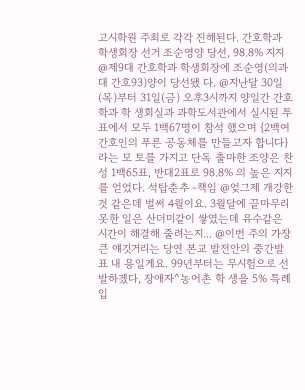고시학원 주최로 각각 진해된다. 간호학과 학생회장 선거 조순영양 당선, 98.8% 지지 @제9대 간호학과 학생회장에 조순영(의과대 간호93)양이 당선됐 다. @지난달 30일(목)부터 31일(금) 오후3시까지 양일간 간호학과 학 생회실과 과학도서관에서 실시된 투표에서 모두 1백67명이 참석 했으며 {2백여 간호인의 푸른 공동체를 만들고자 합니다}라는 모 토를 가지고 단독 출마한 조양은 찬성 1백65표, 반대2표로 98.8% 의 높은 지지를 얻었다. 석탑춘추 -책임 @엊그제 개강한 것 같은데 벌써 4월이요. 3월달에 끝마무리 못한 일은 산더미같이 쌓였는데 유수같은 시간이 해결해 줄려는지... @이번 주의 가장 큰 얘깃거리는 당연 본교 발전안의 중간발표 내 용일게요. 99년부터는 무시험으로 선발하겠다, 장애자^농어촌 학 생을 5% 특례입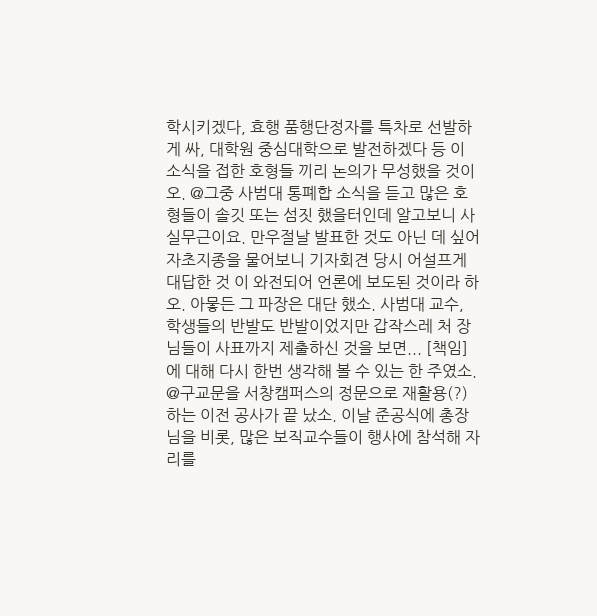학시키겠다, 효행 품행단정자를 특차로 선발하게 싸, 대학원 중심대학으로 발전하겠다 등 이 소식을 접한 호형들 끼리 논의가 무성했을 것이오. @그중 사범대 통폐합 소식을 듣고 많은 호형들이 솔깃 또는 섬짓 했을터인데 알고보니 사실무근이요. 만우절날 발표한 것도 아닌 데 싶어 자초지종을 물어보니 기자회견 당시 어설프게 대답한 것 이 와전되어 언론에 보도된 것이라 하오. 아뭏든 그 파장은 대단 했소. 사범대 교수, 학생들의 반발도 반발이었지만 갑작스레 처 장님들이 사표까지 제출하신 것을 보면... [책임]에 대해 다시 한번 생각해 볼 수 있는 한 주였소. @구교문을 서창캠퍼스의 정문으로 재활용(?)하는 이전 공사가 끝 났소. 이날 준공식에 총장님을 비롯, 많은 보직교수들이 행사에 참석해 자리를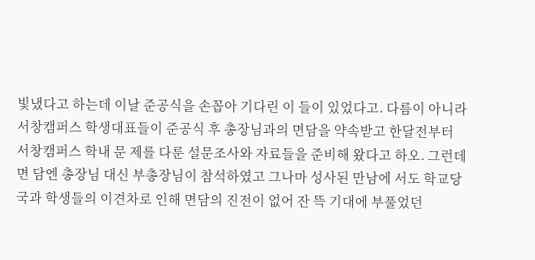빛냈다고 하는데 이날 준공식을 손꼽아 기다린 이 들이 있었다고. 다름이 아니라 서창캠퍼스 학생대표들이 준공식 후 총장님과의 면담을 약속받고 한달전부터 서창캠퍼스 학내 문 제를 다룬 설문조사와 자료들을 준비해 왔다고 하오. 그런데 면 담엔 총장님 대신 부총장님이 참석하였고 그나마 성사된 만남에 서도 학교당국과 학생들의 이견차로 인해 면담의 진전이 없어 잔 뜩 기대에 부풀었던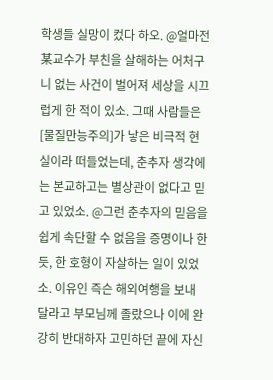학생들 실망이 컸다 하오. @얼마전 某교수가 부친을 살해하는 어처구니 없는 사건이 벌어져 세상을 시끄럽게 한 적이 있소. 그때 사람들은 [물질만능주의]가 낳은 비극적 현실이라 떠들었는데, 춘추자 생각에는 본교하고는 별상관이 없다고 믿고 있었소. @그런 춘추자의 믿음을 쉽게 속단할 수 없음을 증명이나 한듯, 한 호형이 자살하는 일이 있었소. 이유인 즉슨 해외여행을 보내 달라고 부모님께 졸랐으나 이에 완강히 반대하자 고민하던 끝에 자신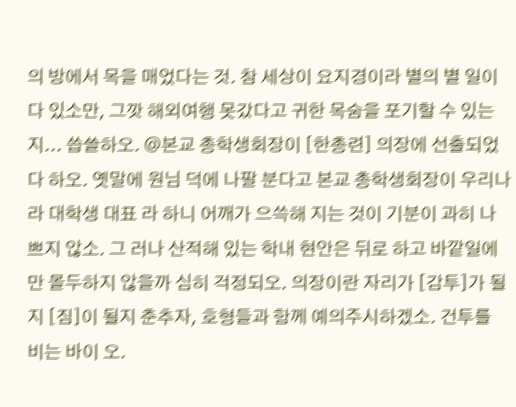의 방에서 목을 매었다는 것. 참 세상이 요지경이라 별의 별 일이 다 있소만, 그깟 해외여행 못갔다고 귀한 목숨을 포기할 수 있는지... 씁쓸하오. @본교 총학생회장이 [한총련] 의장에 선출되었다 하오. 옛말에 원님 덕에 나팔 분다고 본교 총학생회장이 우리나라 대학생 대표 라 하니 어깨가 으쓱해 지는 것이 기분이 과히 나쁘지 않소. 그 러나 산적해 있는 학내 현안은 뒤로 하고 바깥일에만 몰두하지 않을까 심히 걱정되오. 의장이란 자리가 [감투]가 될지 [짐]이 될지 춘추자, 호형들과 함께 예의주시하겠소. 건투를 비는 바이 오.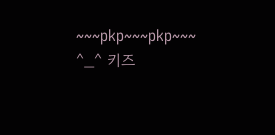~~~pkp~~~pkp~~~ ^_^ 키즈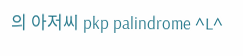의 아저씨 pkp palindrome ^L^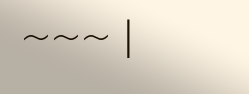~~~ |